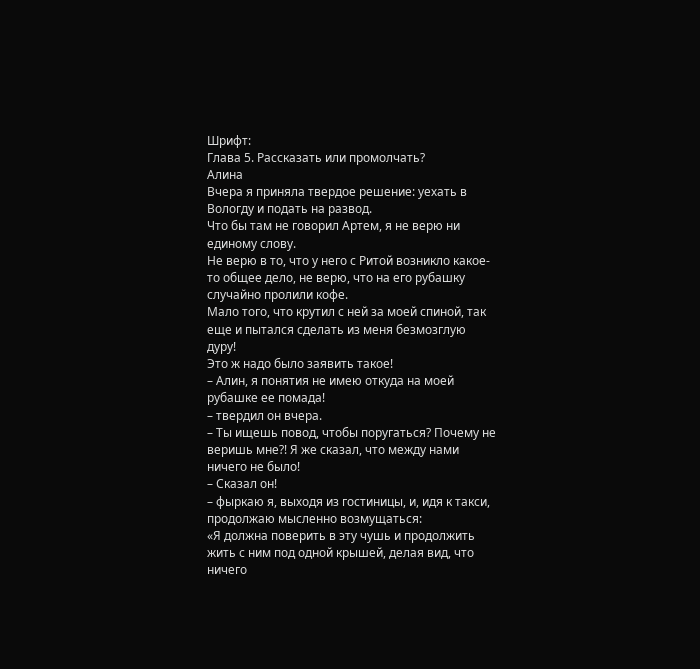Шрифт:
Глава 5. Рассказать или промолчать?
Алина
Вчера я приняла твердое решение: уехать в Вологду и подать на развод.
Что бы там не говорил Артем, я не верю ни единому слову.
Не верю в то, что у него с Ритой возникло какое-то общее дело, не верю, что на его рубашку случайно пролили кофе.
Мало того, что крутил с ней за моей спиной, так еще и пытался сделать из меня безмозглую дуру!
Это ж надо было заявить такое!
– Алин, я понятия не имею откуда на моей рубашке ее помада!
– твердил он вчера.
– Ты ищешь повод, чтобы поругаться? Почему не веришь мне?! Я же сказал, что между нами ничего не было!
– Сказал он!
– фыркаю я, выходя из гостиницы, и, идя к такси, продолжаю мысленно возмущаться:
«Я должна поверить в эту чушь и продолжить жить с ним под одной крышей, делая вид, что ничего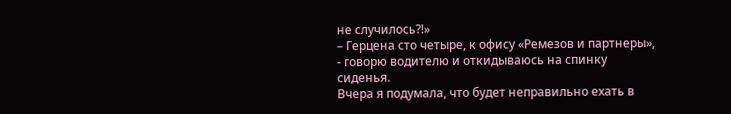не случилось?!»
– Герцена сто четыре, к офису «Ремезов и партнеры», - говорю водителю и откидываюсь на спинку сиденья.
Вчера я подумала, что будет неправильно ехать в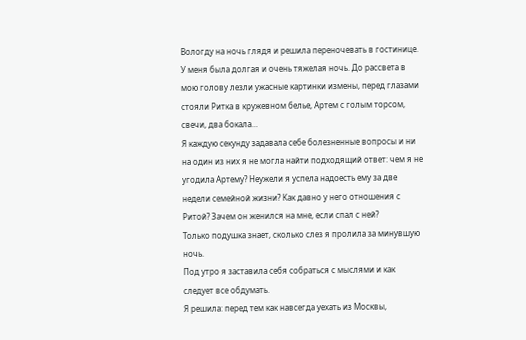Вологду на ночь глядя и решила переночевать в гостинице.
У меня была долгая и очень тяжелая ночь. До рассвета в мою голову лезли ужасные картинки измены, перед глазами стояли Ритка в кружевном белье, Артем с голым торсом, свечи, два бокала…
Я каждую секунду задавала себе болезненные вопросы и ни на один из них я не могла найти подходящий ответ: чем я не угодила Артему? Неужели я успела надоесть ему за две недели семейной жизни? Как давно у него отношения с Ритой? Зачем он женился на мне, если спал с ней?
Только подушка знает, сколько слез я пролила за минувшую ночь.
Под утро я заставила себя собраться с мыслями и как следует все обдумать.
Я решила: перед тем как навсегда уехать из Москвы,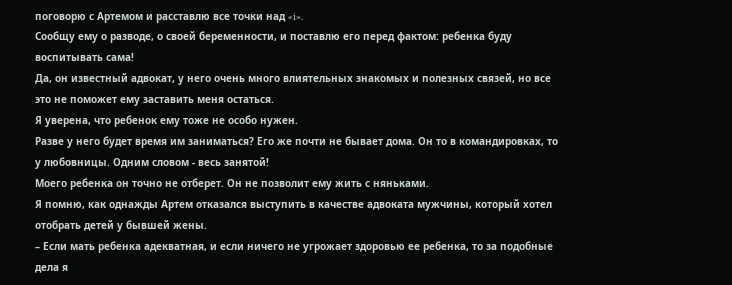поговорю с Артемом и расставлю все точки над «i».
Сообщу ему о разводе, о своей беременности, и поставлю его перед фактом: ребенка буду воспитывать сама!
Да, он известный адвокат, у него очень много влиятельных знакомых и полезных связей, но все это не поможет ему заставить меня остаться.
Я уверена, что ребенок ему тоже не особо нужен.
Разве у него будет время им заниматься? Его же почти не бывает дома. Он то в командировках, то у любовницы. Одним словом - весь занятой!
Моего ребенка он точно не отберет. Он не позволит ему жить с няньками.
Я помню, как однажды Артем отказался выступить в качестве адвоката мужчины, который хотел отобрать детей у бывшей жены.
– Если мать ребенка адекватная, и если ничего не угрожает здоровью ее ребенка, то за подобные дела я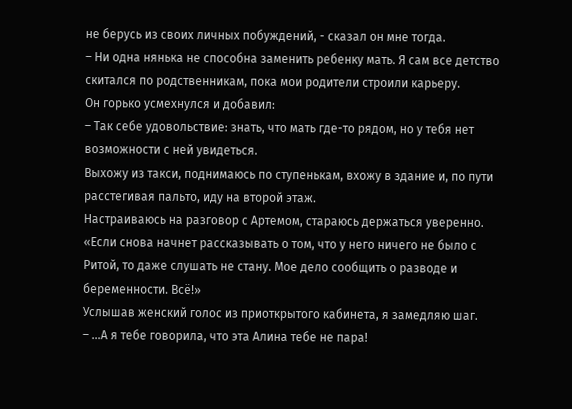не берусь из своих личных побуждений, - сказал он мне тогда.
– Ни одна нянька не способна заменить ребенку мать. Я сам все детство скитался по родственникам, пока мои родители строили карьеру.
Он горько усмехнулся и добавил:
– Так себе удовольствие: знать, что мать где-то рядом, но у тебя нет возможности с ней увидеться.
Выхожу из такси, поднимаюсь по ступенькам, вхожу в здание и, по пути расстегивая пальто, иду на второй этаж.
Настраиваюсь на разговор с Артемом, стараюсь держаться уверенно.
«Если снова начнет рассказывать о том, что у него ничего не было с Ритой, то даже слушать не стану. Мое дело сообщить о разводе и беременности. Всё!»
Услышав женский голос из приоткрытого кабинета, я замедляю шаг.
– …А я тебе говорила, что эта Алина тебе не пара!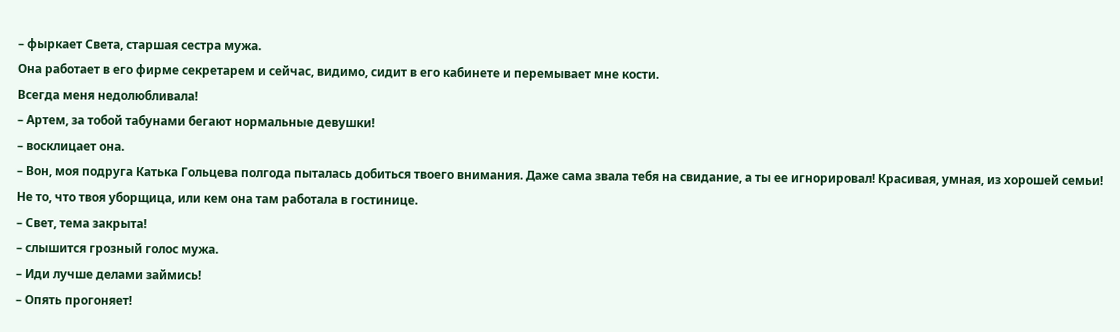– фыркает Света, старшая сестра мужа.
Она работает в его фирме секретарем и сейчас, видимо, сидит в его кабинете и перемывает мне кости.
Всегда меня недолюбливала!
– Артем, за тобой табунами бегают нормальные девушки!
– восклицает она.
– Вон, моя подруга Катька Гольцева полгода пыталась добиться твоего внимания. Даже сама звала тебя на свидание, а ты ее игнорировал! Красивая, умная, из хорошей семьи! Не то, что твоя уборщица, или кем она там работала в гостинице.
– Свет, тема закрыта!
– слышится грозный голос мужа.
– Иди лучше делами займись!
– Опять прогоняет!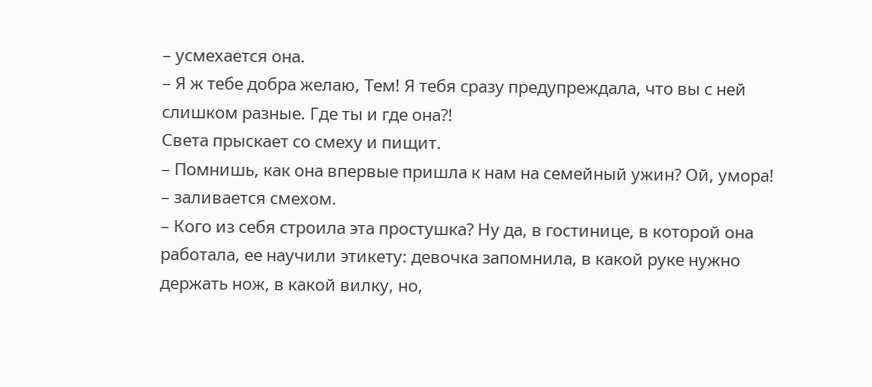– усмехается она.
– Я ж тебе добра желаю, Тем! Я тебя сразу предупреждала, что вы с ней слишком разные. Где ты и где она?!
Света прыскает со смеху и пищит.
– Помнишь, как она впервые пришла к нам на семейный ужин? Ой, умора!
– заливается смехом.
– Кого из себя строила эта простушка? Ну да, в гостинице, в которой она работала, ее научили этикету: девочка запомнила, в какой руке нужно держать нож, в какой вилку, но,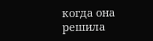когда она решила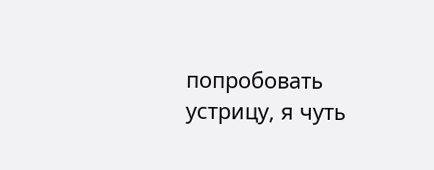попробовать устрицу, я чуть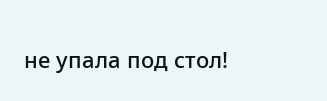не упала под стол!